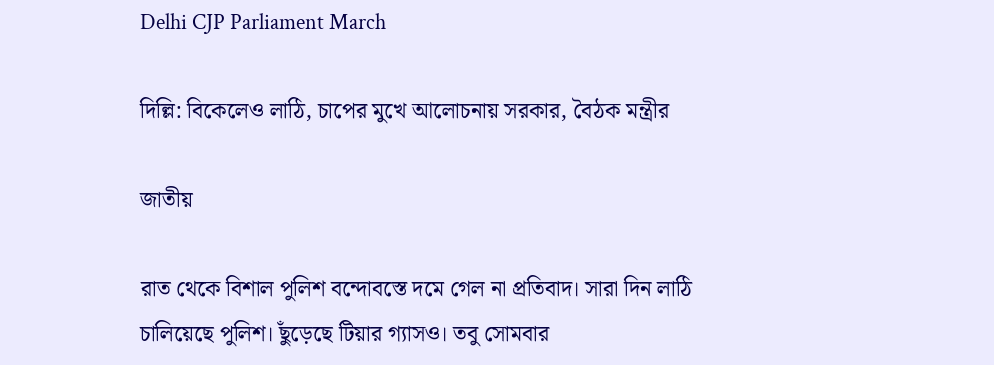Delhi CJP Parliament March

দিল্লি: বিকেলেও লাঠি, চাপের মুখে আলোচনায় সরকার, বৈঠক মন্ত্রীর

জাতীয়

রাত থেকে বিশাল পুলিশ বন্দোবস্তে দমে গেল না প্রতিবাদ। সারা দিন লাঠি চালিয়েছে পুলিশ। ছুঁড়েছে টিয়ার গ্যাসও। তবু সোমবার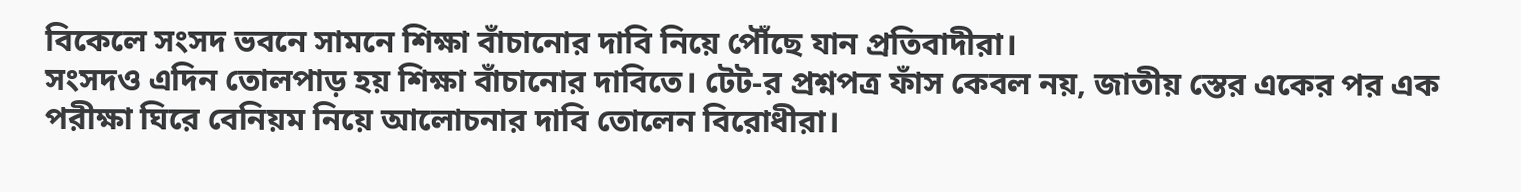বিকেলে সংসদ ভবনে সামনে শিক্ষা বাঁচানোর দাবি নিয়ে পৌঁছে যান প্রতিবাদীরা।
সংসদও এদিন তোলপাড় হয় শিক্ষা বাঁচানোর দাবিতে। টেট-র প্রশ্নপত্র ফাঁস কেবল নয়, জাতীয় স্তের একের পর এক পরীক্ষা ঘিরে বেনিয়ম নিয়ে আলোচনার দাবি তোলেন বিরোধীরা।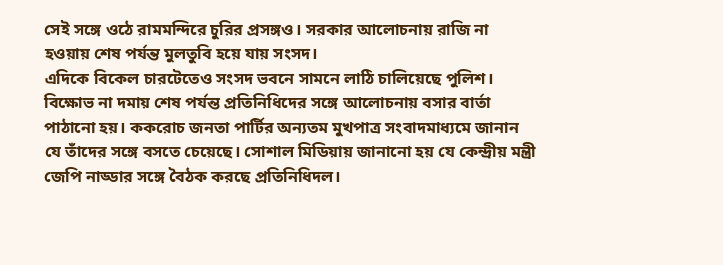সেই সঙ্গে ওঠে রামমন্দিরে চুরির প্রসঙ্গও। সরকার আলোচনায় রাজি না হওয়ায় শেষ পর্যন্ত মুলতুবি হয়ে যায় সংসদ।
এদিকে বিকেল চারটেতেও সংসদ ভবনে সামনে লাঠি চালিয়েছে পুলিশ। বিক্ষোভ না দমায় শেষ পর্যন্ত প্রতিনিধিদের সঙ্গে আলোচনায় বসার বার্তা পাঠানো হয়। ককরোচ জনতা পার্টির অন্যতম মুখপাত্র সংবাদমাধ্যমে জানান যে তাঁদের সঙ্গে বসতে চেয়েছে। সোশাল মিডিয়ায় জানানো হয় যে কেন্দ্রীয় মন্ত্রী জেপি নাড্ডার সঙ্গে বৈঠক করছে প্রতিনিধিদল।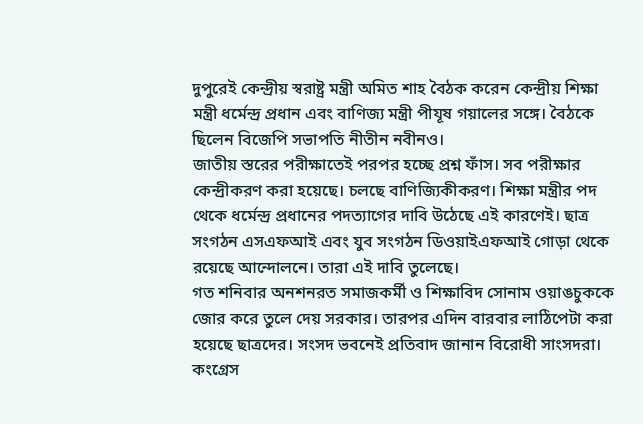দুপুরেই কেন্দ্রীয় স্বরাষ্ট্র মন্ত্রী অমিত শাহ বৈঠক করেন কেন্দ্রীয় শিক্ষা মন্ত্রী ধর্মেন্দ্র প্রধান এবং বাণিজ্য মন্ত্রী পীযূষ গয়ালের সঙ্গে। বৈঠকে ছিলেন বিজেপি সভাপতি নীতীন নবীনও।
জাতীয় স্তরের পরীক্ষাতেই পরপর হচ্ছে প্রশ্ন ফাঁস। সব পরীক্ষার কেন্দ্রীকরণ করা হয়েছে। চলছে বাণিজ্যিকীকরণ। শিক্ষা মন্ত্রীর পদ থেকে ধর্মেন্দ্র প্রধানের পদত্যাগের দাবি উঠেছে এই কারণেই। ছাত্র সংগঠন এসএফআই এবং যুব সংগঠন ডিওয়াইএফআই গোড়া থেকে রয়েছে আন্দোলনে। তারা এই দাবি তুলেছে।
গত শনিবার অনশনরত সমাজকর্মী ও শিক্ষাবিদ সোনাম ওয়াঙচুককে জোর করে তুলে দেয় সরকার। তারপর এদিন বারবার লাঠিপেটা করা হয়েছে ছাত্রদের। সংসদ ভবনেই প্রতিবাদ জানান বিরোধী সাংসদরা। কংগ্রেস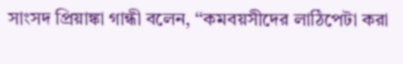সাংসদ প্রিয়াঙ্কা গান্ধী বলেন, ‘‘কমবয়সীদের লাঠিপেটা করা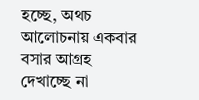হচ্ছে, অথচ আলোচনায় একবার বসার আগ্রহ দেখাচ্ছে না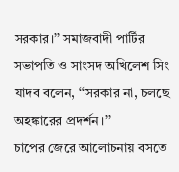সরকার।’’ সমাজবাদী পার্টির সভাপতি ও সাংসদ অখিলেশ সিং যাদব বলেন, ‘‘সরকার না, চলছে অহঙ্কারের প্রদর্শন।’’
চাপের জেরে আলোচনায় বসতে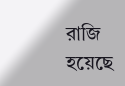রাজি হয়েছে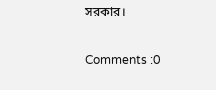সরকার।

Comments :0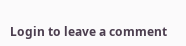Login to leave a comment